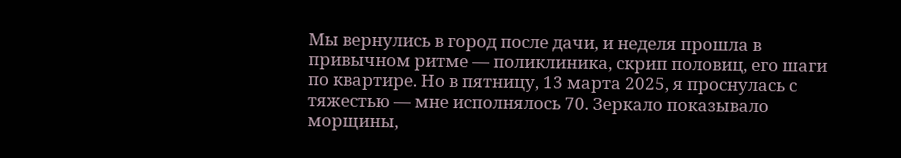Мы вернулись в город после дачи, и неделя прошла в привычном ритме — поликлиника, скрип половиц, его шаги по квартире. Но в пятницу, 13 марта 2025, я проснулась с тяжестью — мне исполнялось 70. Зеркало показывало морщины,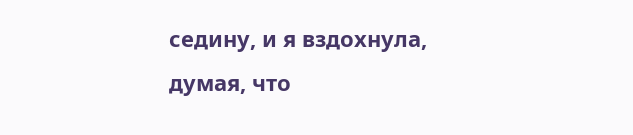седину, и я вздохнула, думая, что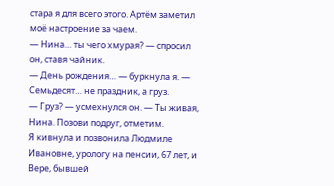стара я для всего этого. Артём заметил моё настроение за чаем.
— Нина… ты чего хмурая? — спросил он, ставя чайник.
— День рождения… — буркнула я. — Семьдесят… не праздник, а груз.
— Груз? — усмехнулся он. — Ты живая, Нина. Позови подруг, отметим.
Я кивнула и позвонила Людмиле Ивановне, урологу на пенсии, 67 лет, и Вере, бывшей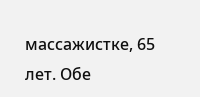массажистке, 65 лет. Обе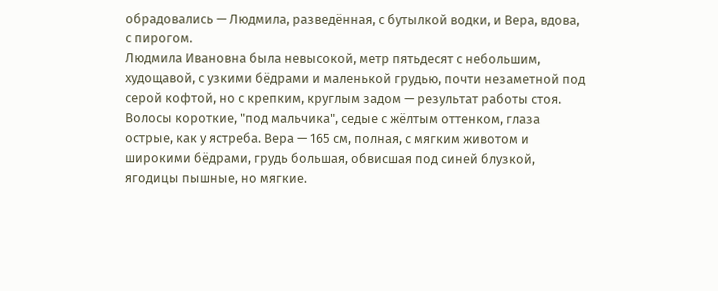обрадовались — Людмила, разведённая, с бутылкой водки, и Вера, вдова, с пирогом.
Людмила Ивановна была невысокой, метр пятьдесят с небольшим, худощавой, с узкими бёдрами и маленькой грудью, почти незаметной под серой кофтой, но с крепким, круглым задом — результат работы стоя. Волосы короткие, "под мальчика", седые с жёлтым оттенком, глаза острые, как у ястреба. Вера — 165 см, полная, с мягким животом и широкими бёдрами, грудь большая, обвисшая под синей блузкой, ягодицы пышные, но мягкие.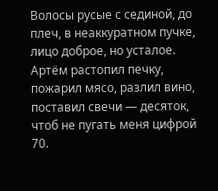Волосы русые с сединой, до плеч, в неаккуратном пучке, лицо доброе, но усталое.
Артём растопил печку, пожарил мясо, разлил вино, поставил свечи — десяток, чтоб не пугать меня цифрой 70.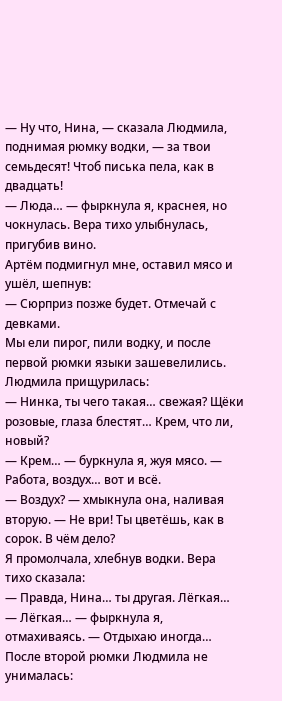— Ну что, Нина, — сказала Людмила, поднимая рюмку водки, — за твои семьдесят! Чтоб писька пела, как в двадцать!
— Люда… — фыркнула я, краснея, но чокнулась. Вера тихо улыбнулась, пригубив вино.
Артём подмигнул мне, оставил мясо и ушёл, шепнув:
— Сюрприз позже будет. Отмечай с девками.
Мы ели пирог, пили водку, и после первой рюмки языки зашевелились. Людмила прищурилась:
— Нинка, ты чего такая… свежая? Щёки розовые, глаза блестят… Крем, что ли, новый?
— Крем… — буркнула я, жуя мясо. — Работа, воздух… вот и всё.
— Воздух? — хмыкнула она, наливая вторую. — Не ври! Ты цветёшь, как в сорок. В чём дело?
Я промолчала, хлебнув водки. Вера тихо сказала:
— Правда, Нина… ты другая. Лёгкая…
— Лёгкая… — фыркнула я, отмахиваясь. — Отдыхаю иногда…
После второй рюмки Людмила не унималась: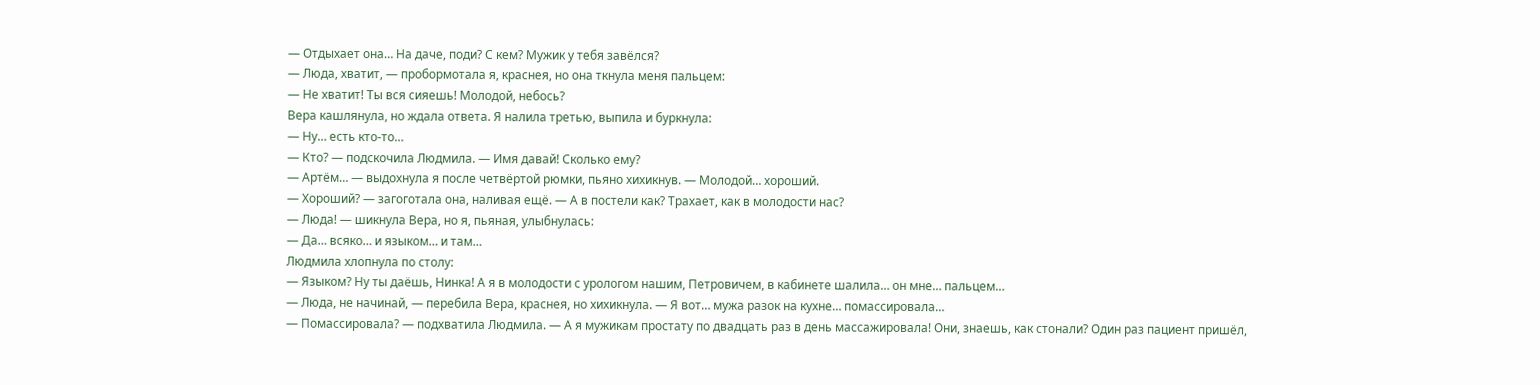— Отдыхает она… На даче, поди? С кем? Мужик у тебя завёлся?
— Люда, хватит, — пробормотала я, краснея, но она ткнула меня пальцем:
— Не хватит! Ты вся сияешь! Молодой, небось?
Вера кашлянула, но ждала ответа. Я налила третью, выпила и буркнула:
— Ну… есть кто-то…
— Кто? — подскочила Людмила. — Имя давай! Сколько ему?
— Артём… — выдохнула я после четвёртой рюмки, пьяно хихикнув. — Молодой… хороший.
— Хороший? — загоготала она, наливая ещё. — А в постели как? Трахает, как в молодости нас?
— Люда! — шикнула Вера, но я, пьяная, улыбнулась:
— Да… всяко… и языком… и там…
Людмила хлопнула по столу:
— Языком? Ну ты даёшь, Нинка! А я в молодости с урологом нашим, Петровичем, в кабинете шалила… он мне… пальцем…
— Люда, не начинай, — перебила Вера, краснея, но хихикнула. — Я вот… мужа разок на кухне… помассировала…
— Помассировала? — подхватила Людмила. — А я мужикам простату по двадцать раз в день массажировала! Они, знаешь, как стонали? Один раз пациент пришёл,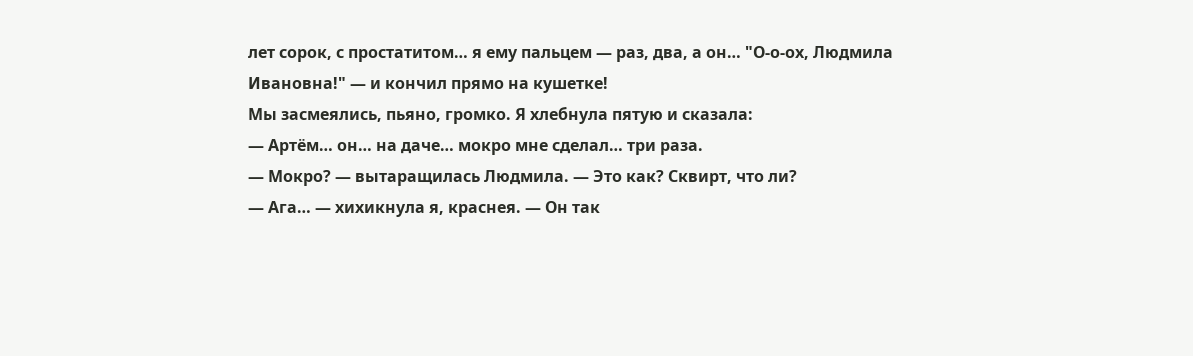лет сорок, с простатитом… я ему пальцем — раз, два, а он… "О-о-ох, Людмила Ивановна!" — и кончил прямо на кушетке!
Мы засмеялись, пьяно, громко. Я хлебнула пятую и сказала:
— Артём… он… на даче… мокро мне сделал… три раза.
— Мокро? — вытаращилась Людмила. — Это как? Сквирт, что ли?
— Ага… — хихикнула я, краснея. — Он так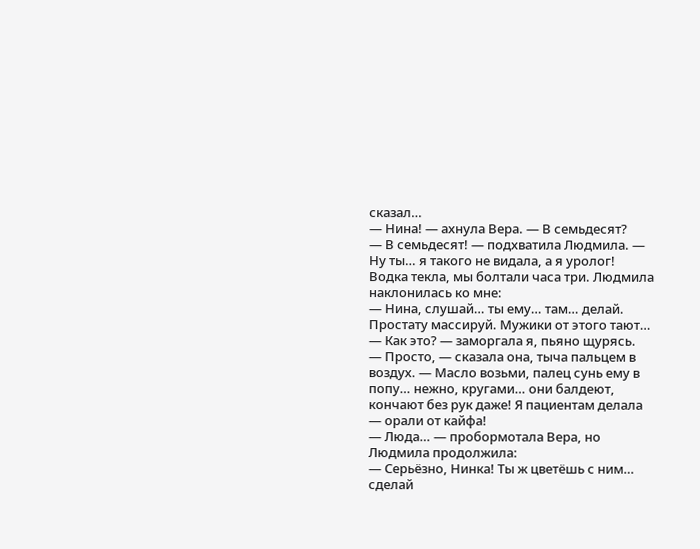сказал…
— Нина! — ахнула Вера. — В семьдесят?
— В семьдесят! — подхватила Людмила. — Ну ты… я такого не видала, а я уролог!
Водка текла, мы болтали часа три. Людмила наклонилась ко мне:
— Нина, слушай… ты ему… там… делай. Простату массируй. Мужики от этого тают…
— Как это? — заморгала я, пьяно щурясь.
— Просто, — сказала она, тыча пальцем в воздух. — Масло возьми, палец сунь ему в попу… нежно, кругами… они балдеют, кончают без рук даже! Я пациентам делала — орали от кайфа!
— Люда… — пробормотала Вера, но Людмила продолжила:
— Серьёзно, Нинка! Ты ж цветёшь с ним… сделай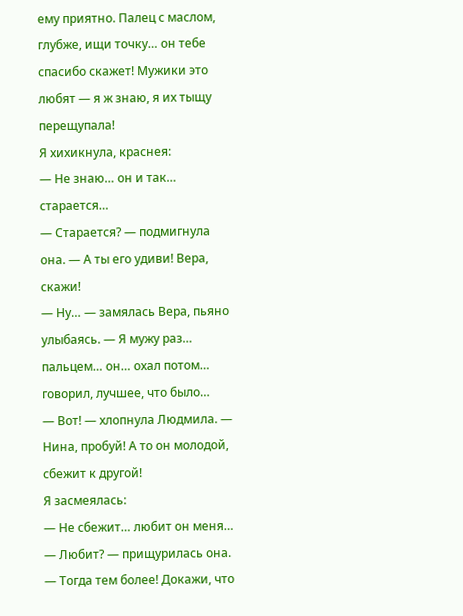ему приятно. Палец с маслом, глубже, ищи точку… он тебе спасибо скажет! Мужики это любят — я ж знаю, я их тыщу перещупала!
Я хихикнула, краснея:
— Не знаю… он и так… старается…
— Старается? — подмигнула она. — А ты его удиви! Вера, скажи!
— Ну… — замялась Вера, пьяно улыбаясь. — Я мужу раз… пальцем… он… охал потом… говорил, лучшее, что было…
— Вот! — хлопнула Людмила. — Нина, пробуй! А то он молодой, сбежит к другой!
Я засмеялась:
— Не сбежит… любит он меня…
— Любит? — прищурилась она. — Тогда тем более! Докажи, что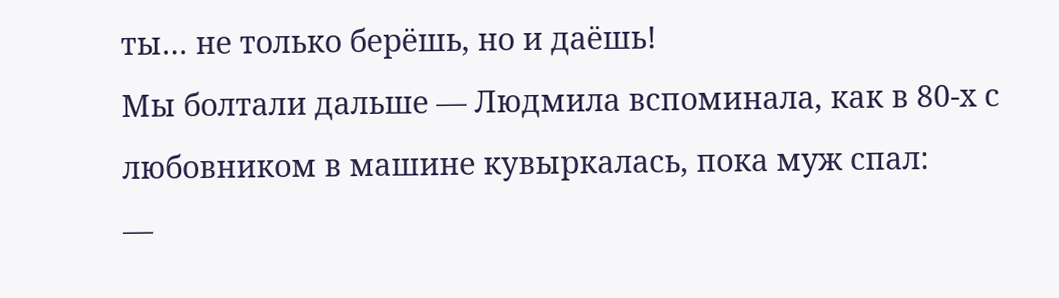ты… не только берёшь, но и даёшь!
Мы болтали дальше — Людмила вспоминала, как в 80-х с любовником в машине кувыркалась, пока муж спал:
—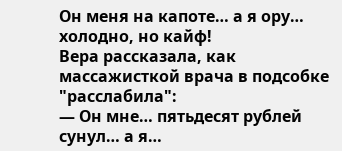Он меня на капоте… а я ору… холодно, но кайф!
Вера рассказала, как массажисткой врача в подсобке "расслабила":
— Он мне… пятьдесят рублей сунул… а я…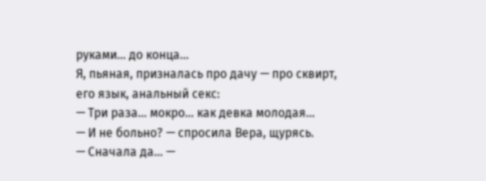руками… до конца…
Я, пьяная, призналась про дачу — про сквирт, его язык, анальный секс:
— Три раза… мокро… как девка молодая…
— И не больно? — спросила Вера, щурясь.
— Сначала да… —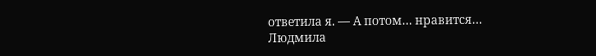ответила я. — А потом… нравится…
Людмила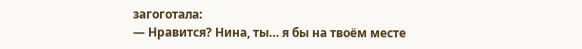загоготала:
— Нравится? Нина, ты… я бы на твоём месте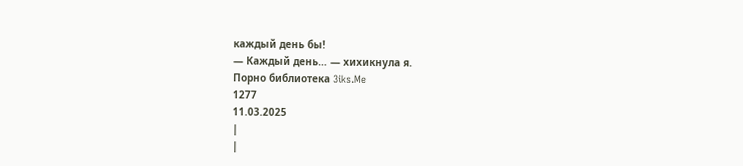каждый день бы!
— Каждый день… — хихикнула я.
Порно библиотека 3iks.Me
1277
11.03.2025
|
|